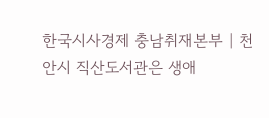한국시사경제 충남취재본부 | 천안시 직산도서관은 생애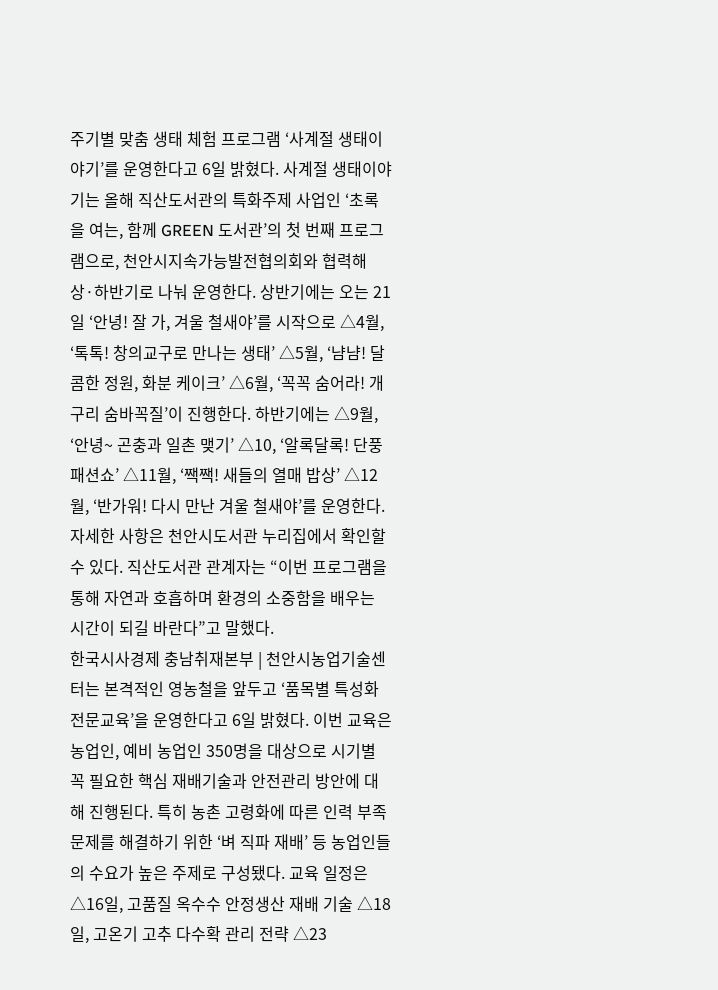주기별 맞춤 생태 체험 프로그램 ‘사계절 생태이야기’를 운영한다고 6일 밝혔다. 사계절 생태이야기는 올해 직산도서관의 특화주제 사업인 ‘초록을 여는, 함께 GREEN 도서관’의 첫 번째 프로그램으로, 천안시지속가능발전협의회와 협력해 상·하반기로 나눠 운영한다. 상반기에는 오는 21일 ‘안녕! 잘 가, 겨울 철새야’를 시작으로 △4월, ‘톡톡! 창의교구로 만나는 생태’ △5월, ‘냠냠! 달콤한 정원, 화분 케이크’ △6월, ‘꼭꼭 숨어라! 개구리 숨바꼭질’이 진행한다. 하반기에는 △9월, ‘안녕~ 곤충과 일촌 맺기’ △10, ‘알록달록! 단풍 패션쇼’ △11월, ‘짹짹! 새들의 열매 밥상’ △12월, ‘반가워! 다시 만난 겨울 철새야’를 운영한다. 자세한 사항은 천안시도서관 누리집에서 확인할 수 있다. 직산도서관 관계자는 “이번 프로그램을 통해 자연과 호흡하며 환경의 소중함을 배우는 시간이 되길 바란다”고 말했다.
한국시사경제 충남취재본부 | 천안시농업기술센터는 본격적인 영농철을 앞두고 ‘품목별 특성화 전문교육’을 운영한다고 6일 밝혔다. 이번 교육은 농업인, 예비 농업인 350명을 대상으로 시기별 꼭 필요한 핵심 재배기술과 안전관리 방안에 대해 진행된다. 특히 농촌 고령화에 따른 인력 부족 문제를 해결하기 위한 ‘벼 직파 재배’ 등 농업인들의 수요가 높은 주제로 구성됐다. 교육 일정은 △16일, 고품질 옥수수 안정생산 재배 기술 △18일, 고온기 고추 다수확 관리 전략 △23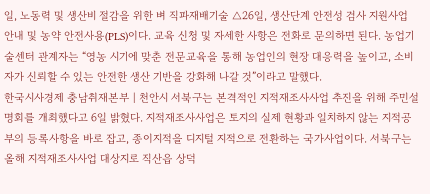일, 노동력 및 생산비 절감을 위한 벼 직파재배기술 △26일, 생산단계 안전성 검사 지원사업 안내 및 농약 안전사용(PLS)이다. 교육 신청 및 자세한 사항은 전화로 문의하면 된다. 농업기술센터 관계자는 “영농 시기에 맞춘 전문교육을 통해 농업인의 현장 대응력을 높이고, 소비자가 신뢰할 수 있는 안전한 생산 기반을 강화해 나갈 것”이라고 말했다.
한국시사경제 충남취재본부 | 천안시 서북구는 본격적인 지적재조사사업 추진을 위해 주민설명회를 개최했다고 6일 밝혔다. 지적재조사사업은 토지의 실제 현황과 일치하지 않는 지적공부의 등록사항을 바로 잡고, 종이지적을 디지털 지적으로 전환하는 국가사업이다. 서북구는 올해 지적재조사사업 대상지로 직산읍 상덕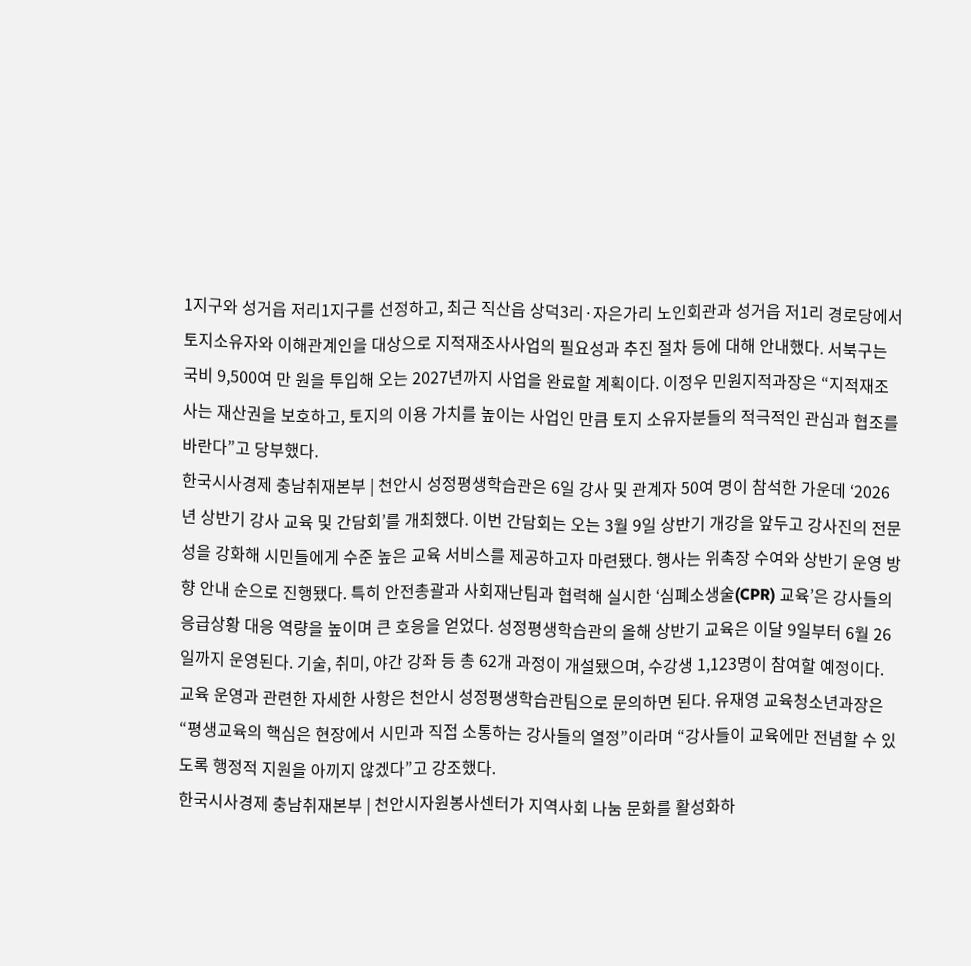1지구와 성거읍 저리1지구를 선정하고, 최근 직산읍 상덕3리·자은가리 노인회관과 성거읍 저1리 경로당에서 토지소유자와 이해관계인을 대상으로 지적재조사사업의 필요성과 추진 절차 등에 대해 안내했다. 서북구는 국비 9,500여 만 원을 투입해 오는 2027년까지 사업을 완료할 계획이다. 이정우 민원지적과장은 “지적재조사는 재산권을 보호하고, 토지의 이용 가치를 높이는 사업인 만큼 토지 소유자분들의 적극적인 관심과 협조를 바란다”고 당부했다.
한국시사경제 충남취재본부 | 천안시 성정평생학습관은 6일 강사 및 관계자 50여 명이 참석한 가운데 ‘2026년 상반기 강사 교육 및 간담회’를 개최했다. 이번 간담회는 오는 3월 9일 상반기 개강을 앞두고 강사진의 전문성을 강화해 시민들에게 수준 높은 교육 서비스를 제공하고자 마련됐다. 행사는 위촉장 수여와 상반기 운영 방향 안내 순으로 진행됐다. 특히 안전총괄과 사회재난팀과 협력해 실시한 ‘심폐소생술(CPR) 교육’은 강사들의 응급상황 대응 역량을 높이며 큰 호응을 얻었다. 성정평생학습관의 올해 상반기 교육은 이달 9일부터 6월 26일까지 운영된다. 기술, 취미, 야간 강좌 등 총 62개 과정이 개설됐으며, 수강생 1,123명이 참여할 예정이다. 교육 운영과 관련한 자세한 사항은 천안시 성정평생학습관팀으로 문의하면 된다. 유재영 교육청소년과장은 “평생교육의 핵심은 현장에서 시민과 직접 소통하는 강사들의 열정”이라며 “강사들이 교육에만 전념할 수 있도록 행정적 지원을 아끼지 않겠다”고 강조했다.
한국시사경제 충남취재본부 | 천안시자원봉사센터가 지역사회 나눔 문화를 활성화하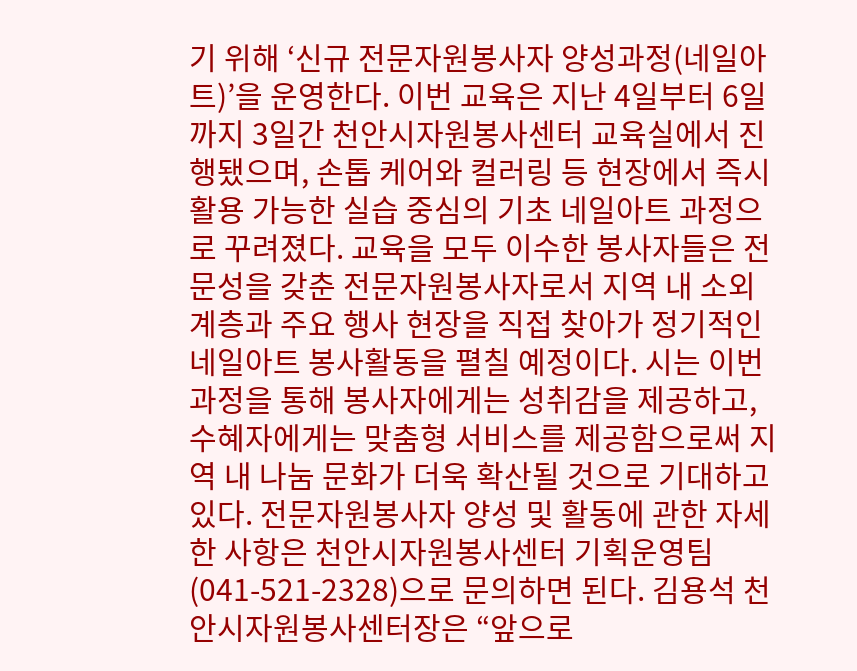기 위해 ‘신규 전문자원봉사자 양성과정(네일아트)’을 운영한다. 이번 교육은 지난 4일부터 6일까지 3일간 천안시자원봉사센터 교육실에서 진행됐으며, 손톱 케어와 컬러링 등 현장에서 즉시 활용 가능한 실습 중심의 기초 네일아트 과정으로 꾸려졌다. 교육을 모두 이수한 봉사자들은 전문성을 갖춘 전문자원봉사자로서 지역 내 소외계층과 주요 행사 현장을 직접 찾아가 정기적인 네일아트 봉사활동을 펼칠 예정이다. 시는 이번 과정을 통해 봉사자에게는 성취감을 제공하고, 수혜자에게는 맞춤형 서비스를 제공함으로써 지역 내 나눔 문화가 더욱 확산될 것으로 기대하고 있다. 전문자원봉사자 양성 및 활동에 관한 자세한 사항은 천안시자원봉사센터 기획운영팀(041-521-2328)으로 문의하면 된다. 김용석 천안시자원봉사센터장은 “앞으로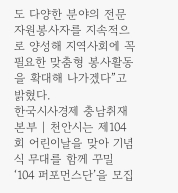도 다양한 분야의 전문자원봉사자를 지속적으로 양성해 지역사회에 꼭 필요한 맞춤형 봉사활동을 확대해 나가겠다”고 밝혔다.
한국시사경제 충남취재본부 | 천안시는 제104회 어린이날을 맞아 기념식 무대를 함께 꾸밀 ‘104 퍼포먼스단’을 모집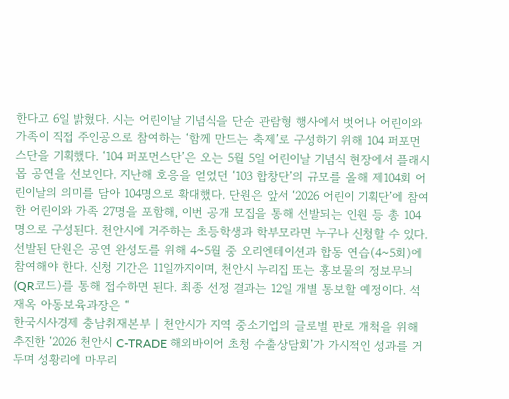한다고 6일 밝혔다. 시는 어린이날 기념식을 단순 관람형 행사에서 벗어나 어린이와 가족이 직접 주인공으로 참여하는 ‘함께 만드는 축제’로 구성하기 위해 104 퍼포먼스단을 기획했다. ‘104 퍼포먼스단’은 오는 5월 5일 어린이날 기념식 현장에서 플래시몹 공연을 선보인다. 지난해 호응을 얻었던 ‘103 합창단’의 규모를 올해 제104회 어린이날의 의미를 담아 104명으로 확대했다. 단원은 앞서 ‘2026 어린이 기획단’에 참여한 어린이와 가족 27명을 포함해, 이번 공개 모집을 통해 선발되는 인원 등 총 104명으로 구성된다. 천안시에 거주하는 초등학생과 학부모라면 누구나 신청할 수 있다. 선발된 단원은 공연 완성도를 위해 4~5월 중 오리엔테이션과 합동 연습(4~5회)에 참여해야 한다. 신청 기간은 11일까지이며, 천안시 누리집 또는 홍보물의 정보무늬(QR코드)를 통해 접수하면 된다. 최종 선정 결과는 12일 개별 통보할 예정이다. 석재옥 아동보육과장은 “
한국시사경제 충남취재본부 | 천안시가 지역 중소기업의 글로벌 판로 개척을 위해 추진한 ‘2026 천안시 C-TRADE 해외바이어 초청 수출상담회’가 가시적인 성과를 거두며 성황리에 마무리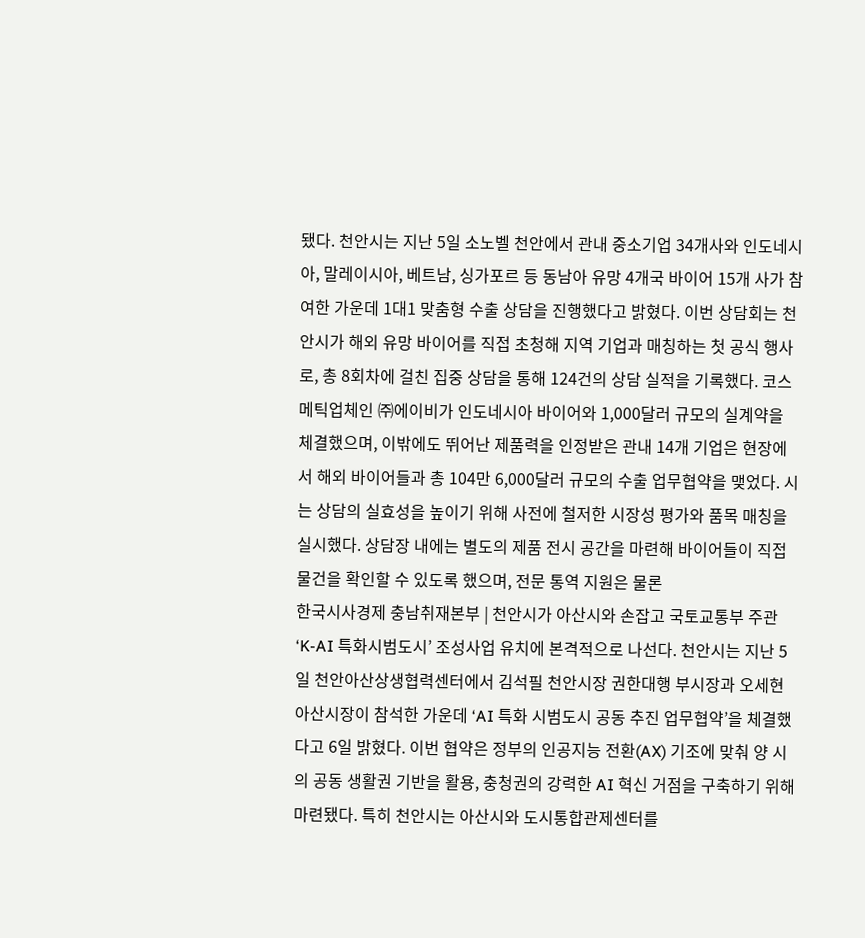됐다. 천안시는 지난 5일 소노벨 천안에서 관내 중소기업 34개사와 인도네시아, 말레이시아, 베트남, 싱가포르 등 동남아 유망 4개국 바이어 15개 사가 참여한 가운데 1대1 맞춤형 수출 상담을 진행했다고 밝혔다. 이번 상담회는 천안시가 해외 유망 바이어를 직접 초청해 지역 기업과 매칭하는 첫 공식 행사로, 총 8회차에 걸친 집중 상담을 통해 124건의 상담 실적을 기록했다. 코스메틱업체인 ㈜에이비가 인도네시아 바이어와 1,000달러 규모의 실계약을 체결했으며, 이밖에도 뛰어난 제품력을 인정받은 관내 14개 기업은 현장에서 해외 바이어들과 총 104만 6,000달러 규모의 수출 업무협약을 맺었다. 시는 상담의 실효성을 높이기 위해 사전에 철저한 시장성 평가와 품목 매칭을 실시했다. 상담장 내에는 별도의 제품 전시 공간을 마련해 바이어들이 직접 물건을 확인할 수 있도록 했으며, 전문 통역 지원은 물론
한국시사경제 충남취재본부 | 천안시가 아산시와 손잡고 국토교통부 주관 ‘K-AI 특화시범도시’ 조성사업 유치에 본격적으로 나선다. 천안시는 지난 5일 천안아산상생협력센터에서 김석필 천안시장 권한대행 부시장과 오세현 아산시장이 참석한 가운데 ‘AI 특화 시범도시 공동 추진 업무협약’을 체결했다고 6일 밝혔다. 이번 협약은 정부의 인공지능 전환(AX) 기조에 맞춰 양 시의 공동 생활권 기반을 활용, 충청권의 강력한 AI 혁신 거점을 구축하기 위해 마련됐다. 특히 천안시는 아산시와 도시통합관제센터를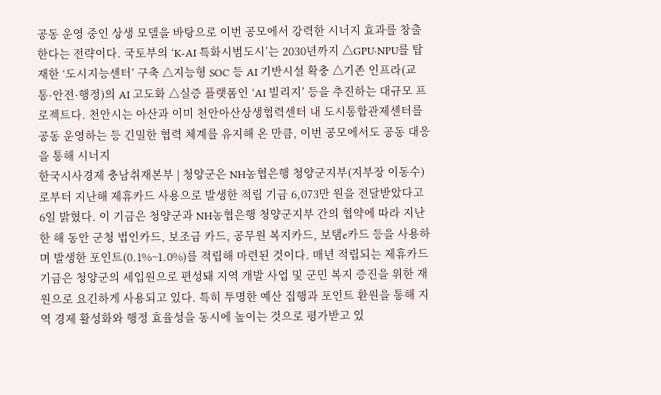공동 운영 중인 상생 모델을 바탕으로 이번 공모에서 강력한 시너지 효과를 창출한다는 전략이다. 국토부의 ‘K-AI 특화시범도시’는 2030년까지 △GPU·NPU를 탑재한 ‘도시지능센터’ 구축 △지능형 SOC 등 AI 기반시설 확충 △기존 인프라(교통·안전·행정)의 AI 고도화 △실증 플랫폼인 ‘AI 빌리지’ 등을 추진하는 대규모 프로젝트다. 천안시는 아산과 이미 천안아산상생협력센터 내 도시통합관제센터를 공동 운영하는 등 긴밀한 협력 체계를 유지해 온 만큼, 이번 공모에서도 공동 대응을 통해 시너지
한국시사경제 충남취재본부 | 청양군은 NH농협은행 청양군지부(지부장 이동수)로부터 지난해 제휴카드 사용으로 발생한 적립 기금 6,073만 원을 전달받았다고 6일 밝혔다. 이 기금은 청양군과 NH농협은행 청양군지부 간의 협약에 따라 지난 한 해 동안 군청 법인카드, 보조금 카드, 공무원 복지카드, 보탬e카드 등을 사용하며 발생한 포인트(0.1%~1.0%)를 적립해 마련된 것이다. 매년 적립되는 제휴카드 기금은 청양군의 세입원으로 편성돼 지역 개발 사업 및 군민 복지 증진을 위한 재원으로 요긴하게 사용되고 있다. 특히 투명한 예산 집행과 포인트 환원을 통해 지역 경제 활성화와 행정 효율성을 동시에 높이는 것으로 평가받고 있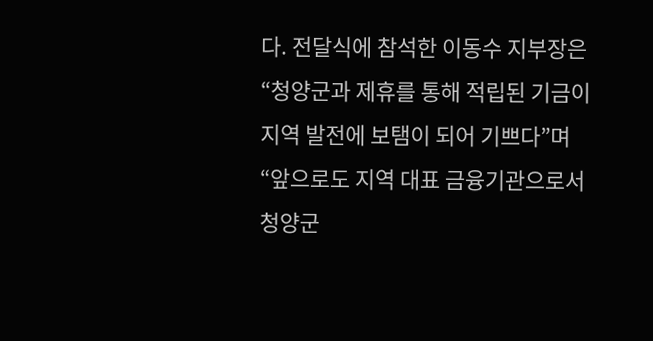다. 전달식에 참석한 이동수 지부장은 “청양군과 제휴를 통해 적립된 기금이 지역 발전에 보탬이 되어 기쁘다”며 “앞으로도 지역 대표 금융기관으로서 청양군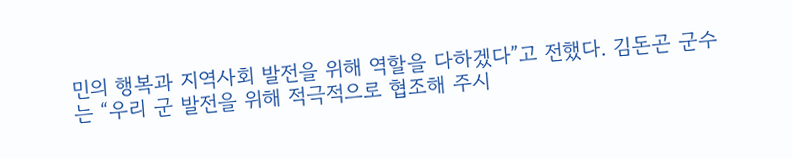민의 행복과 지역사회 발전을 위해 역할을 다하겠다”고 전했다. 김돈곤 군수는 “우리 군 발전을 위해 적극적으로 협조해 주시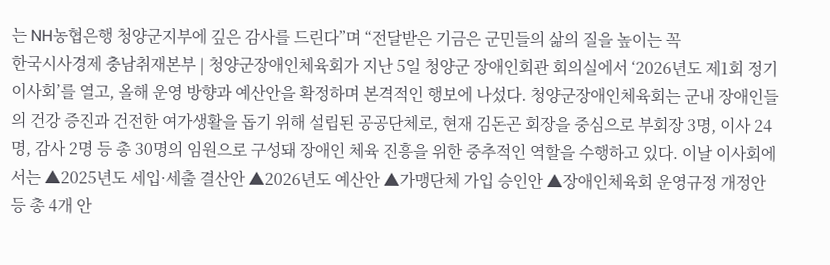는 NH농협은행 청양군지부에 깊은 감사를 드린다”며 “전달받은 기금은 군민들의 삶의 질을 높이는 꼭
한국시사경제 충남취재본부 | 청양군장애인체육회가 지난 5일 청양군 장애인회관 회의실에서 ‘2026년도 제1회 정기이사회’를 열고, 올해 운영 방향과 예산안을 확정하며 본격적인 행보에 나섰다. 청양군장애인체육회는 군내 장애인들의 건강 증진과 건전한 여가생활을 돕기 위해 설립된 공공단체로, 현재 김돈곤 회장을 중심으로 부회장 3명, 이사 24명, 감사 2명 등 총 30명의 임원으로 구성돼 장애인 체육 진흥을 위한 중추적인 역할을 수행하고 있다. 이날 이사회에서는 ▲2025년도 세입·세출 결산안 ▲2026년도 예산안 ▲가맹단체 가입 승인안 ▲장애인체육회 운영규정 개정안 등 총 4개 안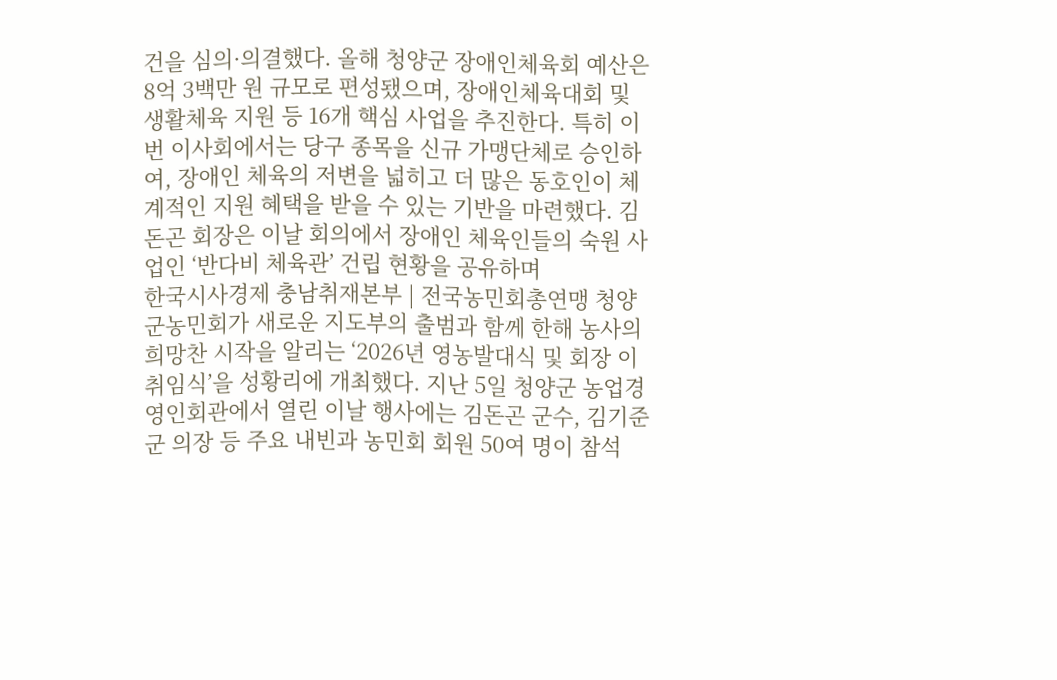건을 심의·의결했다. 올해 청양군 장애인체육회 예산은 8억 3백만 원 규모로 편성됐으며, 장애인체육대회 및 생활체육 지원 등 16개 핵심 사업을 추진한다. 특히 이번 이사회에서는 당구 종목을 신규 가맹단체로 승인하여, 장애인 체육의 저변을 넓히고 더 많은 동호인이 체계적인 지원 혜택을 받을 수 있는 기반을 마련했다. 김돈곤 회장은 이날 회의에서 장애인 체육인들의 숙원 사업인 ‘반다비 체육관’ 건립 현황을 공유하며
한국시사경제 충남취재본부 | 전국농민회총연맹 청양군농민회가 새로운 지도부의 출범과 함께 한해 농사의 희망찬 시작을 알리는 ‘2026년 영농발대식 및 회장 이취임식’을 성황리에 개최했다. 지난 5일 청양군 농업경영인회관에서 열린 이날 행사에는 김돈곤 군수, 김기준 군 의장 등 주요 내빈과 농민회 회원 50여 명이 참석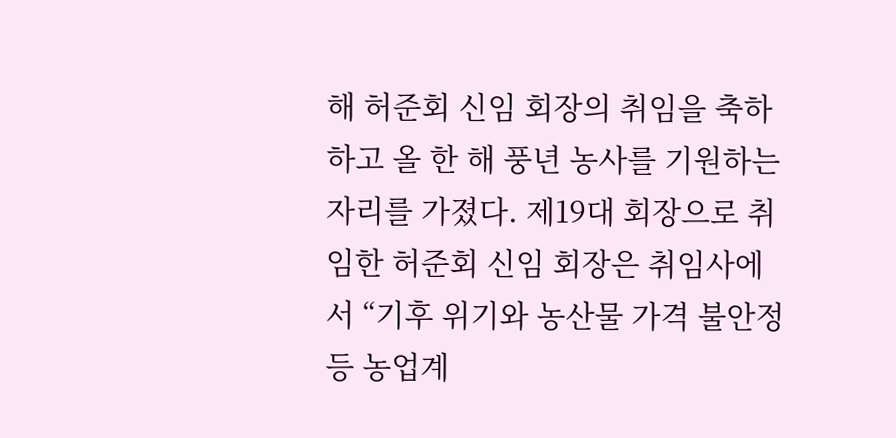해 허준회 신임 회장의 취임을 축하하고 올 한 해 풍년 농사를 기원하는 자리를 가졌다. 제19대 회장으로 취임한 허준회 신임 회장은 취임사에서 “기후 위기와 농산물 가격 불안정 등 농업계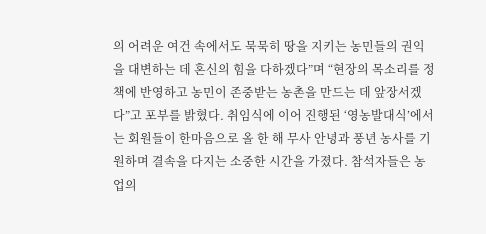의 어려운 여건 속에서도 묵묵히 땅을 지키는 농민들의 권익을 대변하는 데 혼신의 힘을 다하겠다”며 “현장의 목소리를 정책에 반영하고 농민이 존중받는 농촌을 만드는 데 앞장서겠다”고 포부를 밝혔다. 취임식에 이어 진행된 ‘영농발대식’에서는 회원들이 한마음으로 올 한 해 무사 안녕과 풍년 농사를 기원하며 결속을 다지는 소중한 시간을 가졌다. 참석자들은 농업의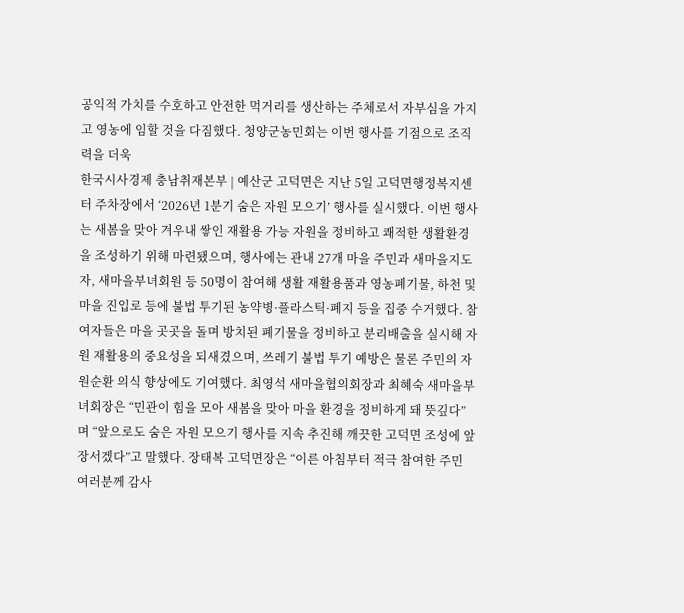공익적 가치를 수호하고 안전한 먹거리를 생산하는 주체로서 자부심을 가지고 영농에 임할 것을 다짐했다. 청양군농민회는 이번 행사를 기점으로 조직력을 더욱
한국시사경제 충남취재본부 | 예산군 고덕면은 지난 5일 고덕면행정복지센터 주차장에서 ‘2026년 1분기 숨은 자원 모으기’ 행사를 실시했다. 이번 행사는 새봄을 맞아 겨우내 쌓인 재활용 가능 자원을 정비하고 쾌적한 생활환경을 조성하기 위해 마련됐으며, 행사에는 관내 27개 마을 주민과 새마을지도자, 새마을부녀회원 등 50명이 참여해 생활 재활용품과 영농폐기물, 하천 및 마을 진입로 등에 불법 투기된 농약병·플라스틱·폐지 등을 집중 수거했다. 참여자들은 마을 곳곳을 돌며 방치된 폐기물을 정비하고 분리배출을 실시해 자원 재활용의 중요성을 되새겼으며, 쓰레기 불법 투기 예방은 물론 주민의 자원순환 의식 향상에도 기여했다. 최영석 새마을협의회장과 최혜숙 새마을부녀회장은 “민관이 힘을 모아 새봄을 맞아 마을 환경을 정비하게 돼 뜻깊다”며 “앞으로도 숨은 자원 모으기 행사를 지속 추진해 깨끗한 고덕면 조성에 앞장서겠다”고 말했다. 장태복 고덕면장은 “이른 아침부터 적극 참여한 주민 여러분께 감사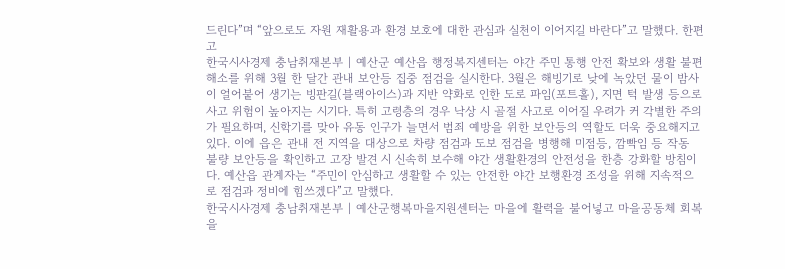드린다”며 “앞으로도 자원 재활용과 환경 보호에 대한 관심과 실천이 이어지길 바란다”고 말했다. 한편 고
한국시사경제 충남취재본부 | 예산군 예산읍 행정복지센터는 야간 주민 통행 안전 확보와 생활 불편 해소를 위해 3월 한 달간 관내 보안등 집중 점검을 실시한다. 3월은 해빙기로 낮에 녹았던 물이 밤사이 얼어붙어 생기는 빙판길(블랙아이스)과 지반 약화로 인한 도로 파임(포트홀), 지면 턱 발생 등으로 사고 위험이 높아지는 시기다. 특히 고령층의 경우 낙상 시 골절 사고로 이어질 우려가 커 각별한 주의가 필요하며, 신학기를 맞아 유동 인구가 늘면서 범죄 예방을 위한 보안등의 역할도 더욱 중요해지고 있다. 이에 읍은 관내 전 지역을 대상으로 차량 점검과 도보 점검을 병행해 미점등, 깜빡임 등 작동 불량 보안등을 확인하고 고장 발견 시 신속히 보수해 야간 생활환경의 안전성을 한층 강화할 방침이다. 예산읍 관계자는 “주민이 안심하고 생활할 수 있는 안전한 야간 보행환경 조성을 위해 지속적으로 점검과 정비에 힘쓰겠다”고 말했다.
한국시사경제 충남취재본부 | 예산군행복마을지원센터는 마을에 활력을 불어넣고 마을공동체 회복을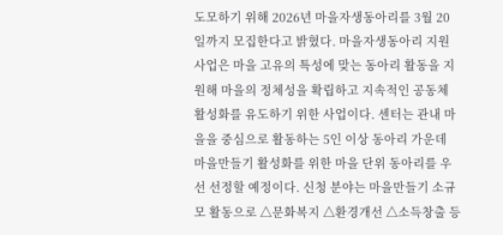도모하기 위해 2026년 마을자생동아리를 3월 20일까지 모집한다고 밝혔다. 마을자생동아리 지원사업은 마을 고유의 특성에 맞는 동아리 활동을 지원해 마을의 정체성을 확립하고 지속적인 공동체 활성화를 유도하기 위한 사업이다. 센터는 관내 마을을 중심으로 활동하는 5인 이상 동아리 가운데 마을만들기 활성화를 위한 마을 단위 동아리를 우선 선정할 예정이다. 신청 분야는 마을만들기 소규모 활동으로 △문화복지 △환경개선 △소득창출 등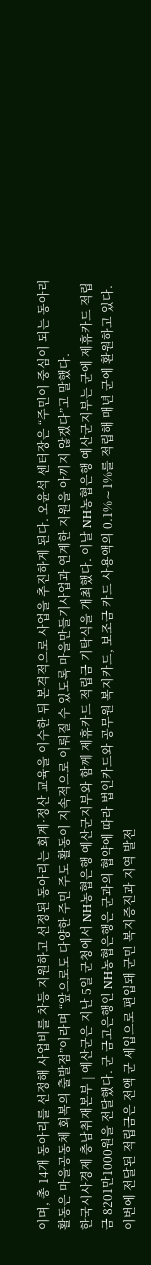이며, 총 14개 동아리를 선정해 사업비를 차등 지원하고 선정된 동아리는 회계·정산 교육을 이수한 뒤 본격적으로 사업을 추진하게 된다. 오윤석 센터장은 “주민이 중심이 되는 동아리 활동은 마을공동체 회복의 출발점”이라며 “앞으로도 다양한 주민 주도 활동이 지속적으로 이뤄질 수 있도록 마을만들기사업과 연계한 지원을 아끼지 않겠다”고 말했다.
한국시사경제 충남취재본부 | 예산군은 지난 5일 군청에서 NH농협은행 예산군지부와 함께 제휴카드 적립금 기탁식을 개최했다. 이날 NH농협은행 예산군지부는 군에 제휴카드 적립금 8201만1000원을 전달했다. 군 금고은행인 NH농협은행은 군과의 협약에 따라 법인카드와 공무원 복지카드, 보조금 카드 사용액의 0.1%∼1%를 적립해 매년 군에 환원하고 있다. 이번에 전달된 적립금은 전액 군 세입으로 편입돼 군민 복지증진과 지역 발전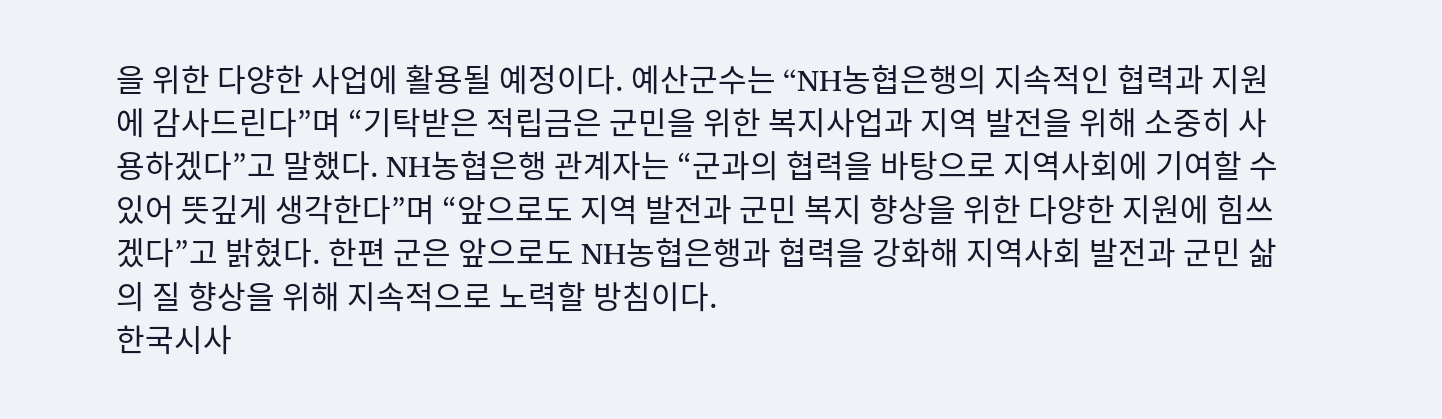을 위한 다양한 사업에 활용될 예정이다. 예산군수는 “NH농협은행의 지속적인 협력과 지원에 감사드린다”며 “기탁받은 적립금은 군민을 위한 복지사업과 지역 발전을 위해 소중히 사용하겠다”고 말했다. NH농협은행 관계자는 “군과의 협력을 바탕으로 지역사회에 기여할 수 있어 뜻깊게 생각한다”며 “앞으로도 지역 발전과 군민 복지 향상을 위한 다양한 지원에 힘쓰겠다”고 밝혔다. 한편 군은 앞으로도 NH농협은행과 협력을 강화해 지역사회 발전과 군민 삶의 질 향상을 위해 지속적으로 노력할 방침이다.
한국시사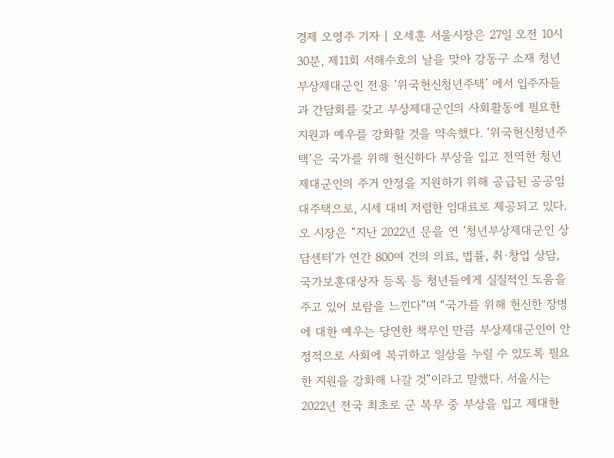경제 오영주 기자 | 오세훈 서울시장은 27일 오전 10시 30분, 제11회 서해수호의 날을 맞아 강동구 소재 청년부상제대군인 전용 ‘위국헌신청년주택’ 에서 입주자들과 간담회를 갖고 부상제대군인의 사회활동에 필요한 지원과 예우를 강화할 것을 약속했다. ‘위국헌신청년주택’은 국가를 위해 헌신하다 부상을 입고 전역한 청년 제대군인의 주거 안정을 지원하기 위해 공급된 공공임대주택으로, 시세 대비 저렴한 임대료로 제공되고 있다. 오 시장은 “지난 2022년 문을 연 ‘청년부상제대군인 상담센터’가 연간 800여 건의 의료, 법률, 취·창업 상담, 국가보훈대상자 등록 등 청년들에게 실질적인 도움을 주고 있어 보람을 느낀다”며 “국가를 위해 헌신한 장병에 대한 예우는 당연한 책무인 만큼 부상제대군인이 안정적으로 사회에 복귀하고 일상을 누릴 수 있도록 필요한 지원을 강화해 나갈 것”이라고 말했다. 서울시는 2022년 전국 최초로 군 복무 중 부상을 입고 제대한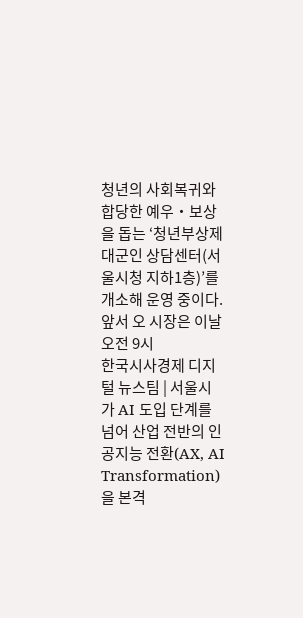청년의 사회복귀와 합당한 예우‧보상을 돕는 ‘청년부상제대군인 상담센터(서울시청 지하1층)’를 개소해 운영 중이다. 앞서 오 시장은 이날 오전 9시
한국시사경제 디지털 뉴스팀 | 서울시가 AI 도입 단계를 넘어 산업 전반의 인공지능 전환(AX, AI Transformation)을 본격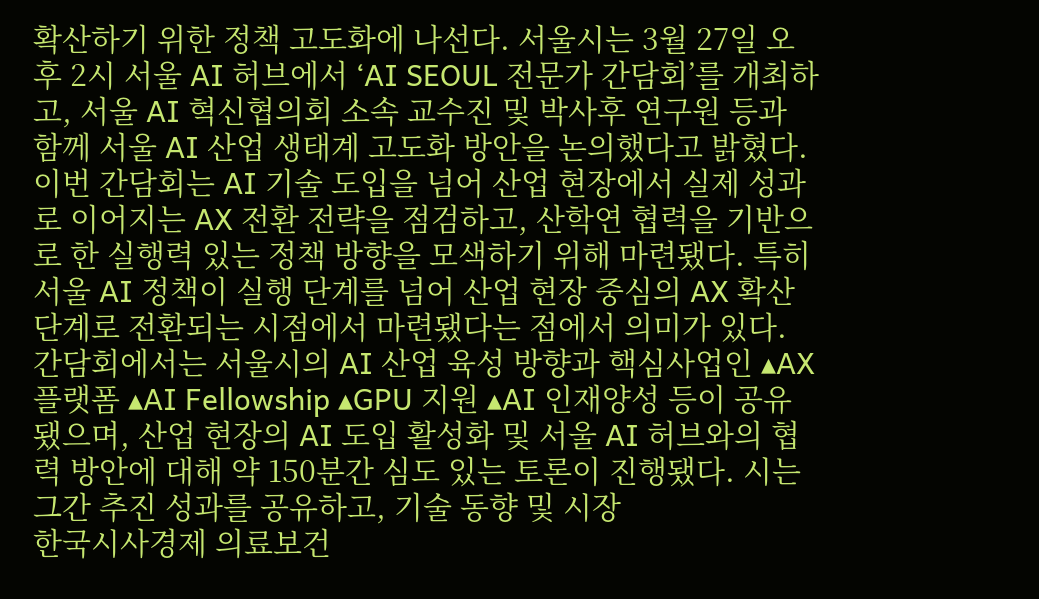확산하기 위한 정책 고도화에 나선다. 서울시는 3월 27일 오후 2시 서울 AI 허브에서 ‘AI SEOUL 전문가 간담회’를 개최하고, 서울 AI 혁신협의회 소속 교수진 및 박사후 연구원 등과 함께 서울 AI 산업 생태계 고도화 방안을 논의했다고 밝혔다. 이번 간담회는 AI 기술 도입을 넘어 산업 현장에서 실제 성과로 이어지는 AX 전환 전략을 점검하고, 산학연 협력을 기반으로 한 실행력 있는 정책 방향을 모색하기 위해 마련됐다. 특히 서울 AI 정책이 실행 단계를 넘어 산업 현장 중심의 AX 확산 단계로 전환되는 시점에서 마련됐다는 점에서 의미가 있다. 간담회에서는 서울시의 AI 산업 육성 방향과 핵심사업인 ▴AX 플랫폼 ▴AI Fellowship ▴GPU 지원 ▴AI 인재양성 등이 공유됐으며, 산업 현장의 AI 도입 활성화 및 서울 AI 허브와의 협력 방안에 대해 약 150분간 심도 있는 토론이 진행됐다. 시는 그간 추진 성과를 공유하고, 기술 동향 및 시장
한국시사경제 의료보건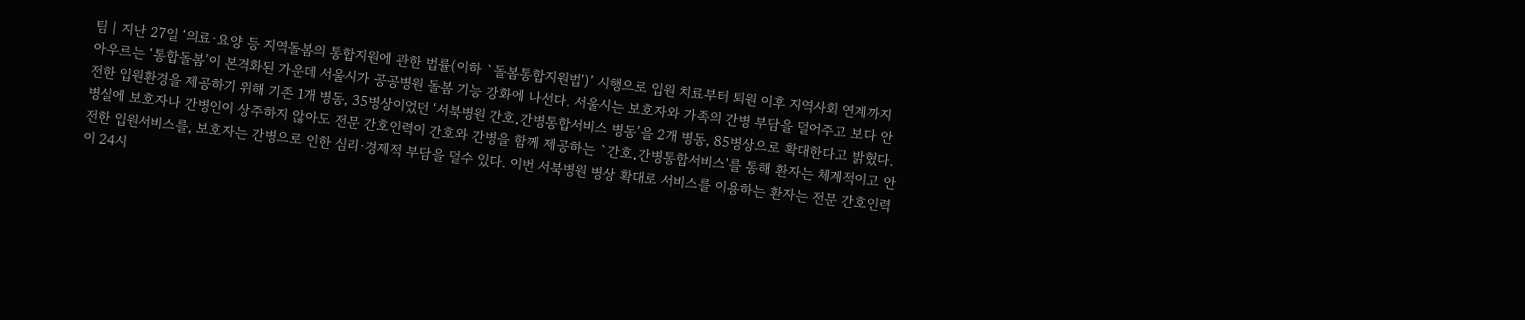팀 | 지난 27일 ‘의료·요양 등 지역돌봄의 통합지원에 관한 법률(이하 `돌봄통합지원법')’ 시행으로 입원 치료부터 퇴원 이후 지역사회 연계까지 아우르는 ‘통합돌봄’이 본격화된 가운데 서울시가 공공병원 돌봄 기능 강화에 나선다. 서울시는 보호자와 가족의 간병 부담을 덜어주고 보다 안전한 입원환경을 제공하기 위해 기존 1개 병동, 35병상이었던 ‘서북병원 간호․간병통합서비스 병동’을 2개 병동, 85병상으로 확대한다고 밝혔다. 병실에 보호자나 간병인이 상주하지 않아도 전문 간호인력이 간호와 간병을 함께 제공하는 `간호․간병통합서비스'를 통해 환자는 체계적이고 안전한 입원서비스를, 보호자는 간병으로 인한 심리·경제적 부담을 덜수 있다. 이번 서북병원 병상 확대로 서비스를 이용하는 환자는 전문 간호인력이 24시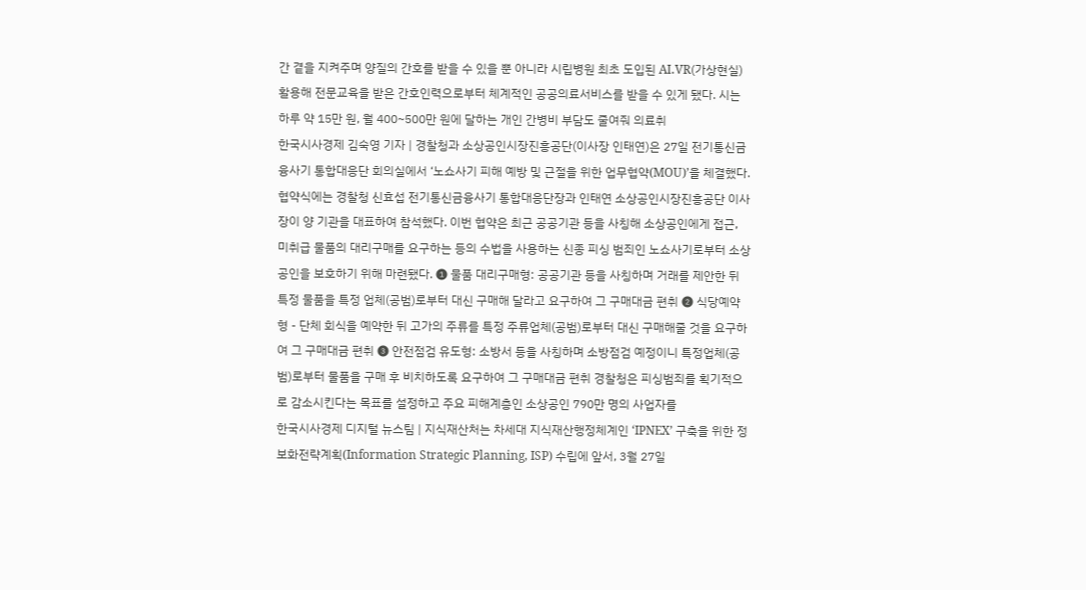간 곁을 지켜주며 양질의 간호를 받을 수 있을 뿐 아니라 시립병원 최초 도입된 AI․VR(가상현실) 활용해 전문교육을 받은 간호인력으로부터 체계적인 공공의료서비스를 받을 수 있게 됐다. 시는 하루 약 15만 원, 월 400~500만 원에 달하는 개인 간병비 부담도 줄여줘 의료취
한국시사경제 김숙영 기자 | 경찰청과 소상공인시장진흥공단(이사장 인태연)은 27일 전기통신금융사기 통합대응단 회의실에서 ‘노쇼사기 피해 예방 및 근절을 위한 업무협약(MOU)’을 체결했다. 협약식에는 경찰청 신효섭 전기통신금융사기 통합대응단장과 인태연 소상공인시장진흥공단 이사장이 양 기관을 대표하여 참석했다. 이번 협약은 최근 공공기관 등을 사칭해 소상공인에게 접근, 미취급 물품의 대리구매를 요구하는 등의 수법을 사용하는 신종 피싱 범죄인 노쇼사기로부터 소상공인을 보호하기 위해 마련됐다. ❶ 물품 대리구매형: 공공기관 등을 사칭하며 거래를 제안한 뒤 특정 물품을 특정 업체(공범)로부터 대신 구매해 달라고 요구하여 그 구매대금 편취 ❷ 식당예약형 - 단체 회식을 예약한 뒤 고가의 주류를 특정 주류업체(공범)로부터 대신 구매해줄 것을 요구하여 그 구매대금 편취 ❸ 안전점검 유도형: 소방서 등을 사칭하며 소방점검 예정이니 특정업체(공범)로부터 물품을 구매 후 비치하도록 요구하여 그 구매대금 편취 경찰청은 피싱범죄를 획기적으로 감소시킨다는 목표를 설정하고 주요 피해계층인 소상공인 790만 명의 사업자를
한국시사경제 디지털 뉴스팀 | 지식재산처는 차세대 지식재산행정체계인 ‘IPNEX’ 구축을 위한 정보화전략계획(Information Strategic Planning, ISP) 수립에 앞서, 3월 27일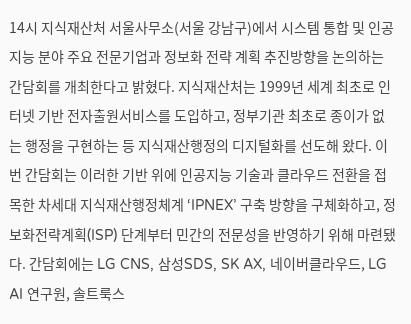14시 지식재산처 서울사무소(서울 강남구)에서 시스템 통합 및 인공지능 분야 주요 전문기업과 정보화 전략 계획 추진방향을 논의하는 간담회를 개최한다고 밝혔다. 지식재산처는 1999년 세계 최초로 인터넷 기반 전자출원서비스를 도입하고, 정부기관 최초로 종이가 없는 행정을 구현하는 등 지식재산행정의 디지털화를 선도해 왔다. 이번 간담회는 이러한 기반 위에 인공지능 기술과 클라우드 전환을 접목한 차세대 지식재산행정체계 ‘IPNEX’ 구축 방향을 구체화하고, 정보화전략계획(ISP) 단계부터 민간의 전문성을 반영하기 위해 마련됐다. 간담회에는 LG CNS, 삼성SDS, SK AX, 네이버클라우드, LG AI 연구원, 솔트룩스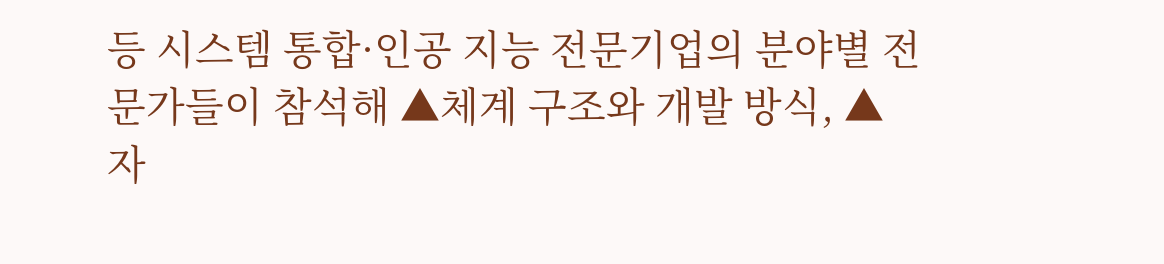등 시스템 통합·인공 지능 전문기업의 분야별 전문가들이 참석해 ▲체계 구조와 개발 방식, ▲자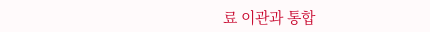료 이관과 통합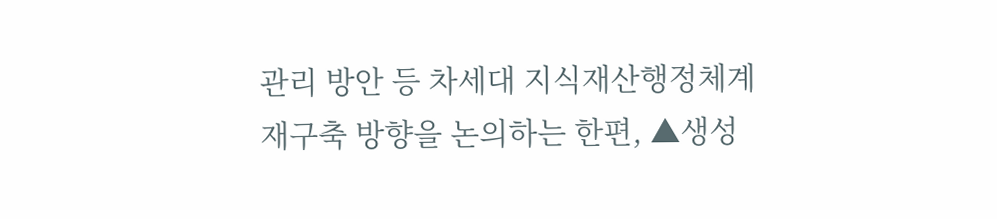관리 방안 등 차세대 지식재산행정체계 재구축 방향을 논의하는 한편, ▲생성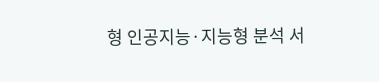형 인공지능·지능형 분석 서